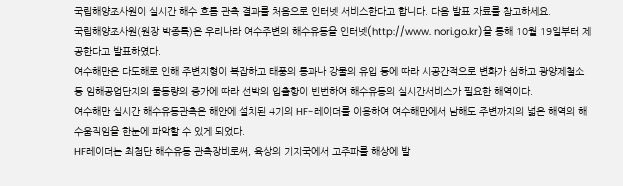국립해양조사원이 실시간 해수 흐름 관측 결과를 처음으로 인터넷 서비스한다고 합니다. 다음 발표 자료를 참고하세요.
국립해양조사원(원장 박종록)은 우리나라 여수주변의 해수유동을 인터넷(http://www. nori.go.kr)을 통해 10월 19일부터 제공한다고 발표하였다.
여수해만은 다도해로 인해 주변지형이 복잡하고 태풍의 통과나 강물의 유입 등에 따라 시공간적으로 변화가 심하고 광양제철소 등 임해공업단지의 물동량의 증가에 따라 선박의 입출항이 빈번하여 해수유동의 실시간서비스가 필요한 해역이다.
여수해만 실시간 해수유동관측은 해안에 설치된 4기의 HF-레이더를 이용하여 여수해만에서 남해도 주변까지의 넓은 해역의 해수움직임을 한눈에 파악할 수 있게 되었다.
HF레이더는 최첨단 해수유동 관측장비로써, 육상의 기지국에서 고주파를 해상에 발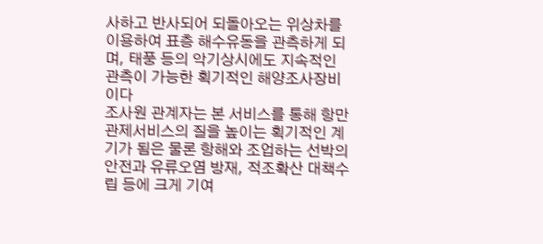사하고 반사되어 되돌아오는 위상차를 이용하여 표층 해수유동을 관측하게 되며, 태풍 등의 악기상시에도 지속적인 관측이 가능한 획기적인 해양조사장비이다
조사원 관계자는 본 서비스를 통해 항만관제서비스의 질을 높이는 획기적인 계기가 됨은 물론 항해와 조업하는 선박의 안전과 유류오염 방재, 적조확산 대책수립 등에 크게 기여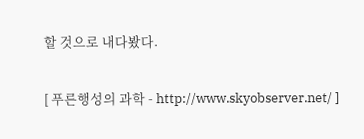할 것으로 내다봤다.

[ 푸른행성의 과학 - http://www.skyobserver.net/ ]